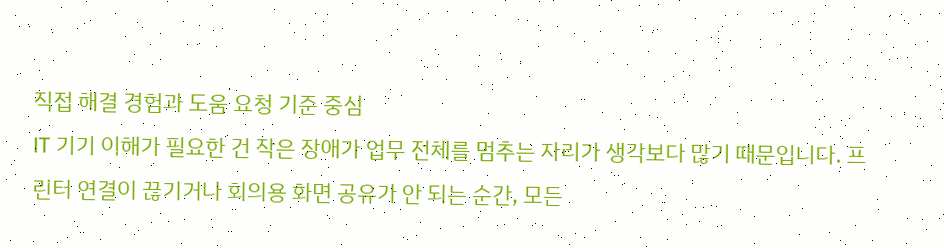직접 해결 경험과 도움 요청 기준 중심
IT 기기 이해가 필요한 건 작은 장애가 업무 전체를 멈추는 자리가 생각보다 많기 때문입니다. 프린터 연결이 끊기거나 회의용 화면 공유가 안 되는 순간, 모든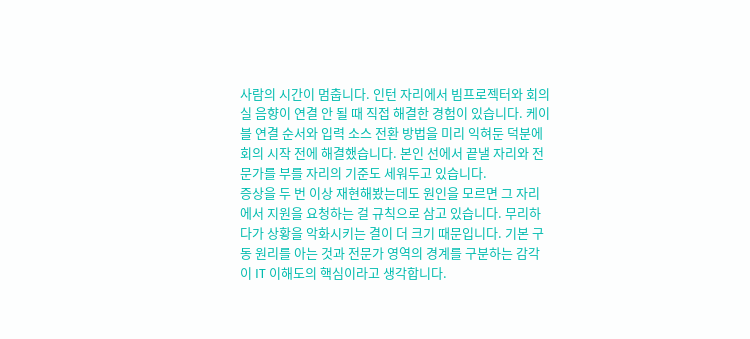사람의 시간이 멈춥니다. 인턴 자리에서 빔프로젝터와 회의실 음향이 연결 안 될 때 직접 해결한 경험이 있습니다. 케이블 연결 순서와 입력 소스 전환 방법을 미리 익혀둔 덕분에 회의 시작 전에 해결했습니다. 본인 선에서 끝낼 자리와 전문가를 부를 자리의 기준도 세워두고 있습니다.
증상을 두 번 이상 재현해봤는데도 원인을 모르면 그 자리에서 지원을 요청하는 걸 규칙으로 삼고 있습니다. 무리하다가 상황을 악화시키는 결이 더 크기 때문입니다. 기본 구동 원리를 아는 것과 전문가 영역의 경계를 구분하는 감각이 IT 이해도의 핵심이라고 생각합니다.